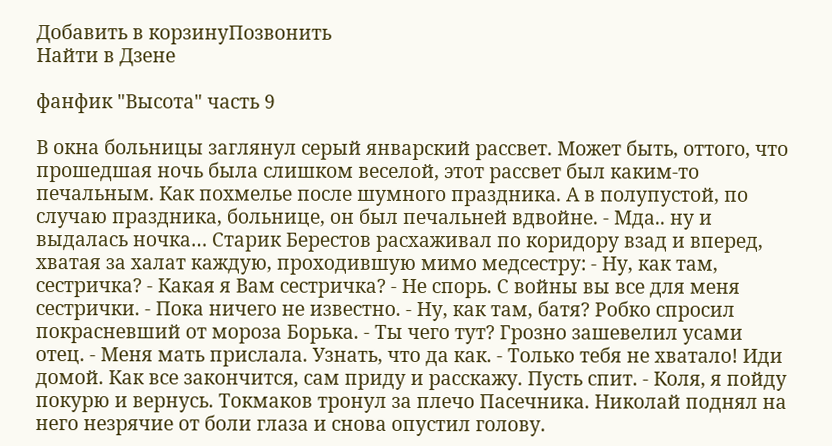Добавить в корзинуПозвонить
Найти в Дзене

фанфик "Высота" часть 9

В окна больницы заглянул серый январский рассвет. Может быть, оттого, что прошедшая ночь была слишком веселой, этот рассвет был каким-то печальным. Как похмелье после шумного праздника. А в полупустой, по случаю праздника, больнице, он был печальней вдвойне. - Мда.. ну и выдалась ночка… Старик Берестов расхаживал по коридору взад и вперед, хватая за халат каждую, проходившую мимо медсестру: - Ну, как там, сестричка? - Какая я Вам сестричка? - Не спорь. С войны вы все для меня сестрички. - Пока ничего не известно. - Ну, как там, батя? Робко спросил покрасневший от мороза Борька. - Ты чего тут? Грозно зашевелил усами отец. - Меня мать прислала. Узнать, что да как. - Только тебя не хватало! Иди домой. Как все закончится, сам приду и расскажу. Пусть спит. - Коля, я пойду покурю и вернусь. Токмаков тронул за плечо Пасечника. Николай поднял на него незрячие от боли глаза и снова опустил голову.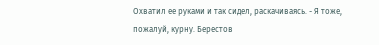Охватил ее руками и так сидел, раскачиваясь. - Я тоже, пожалуй, курну. Берестов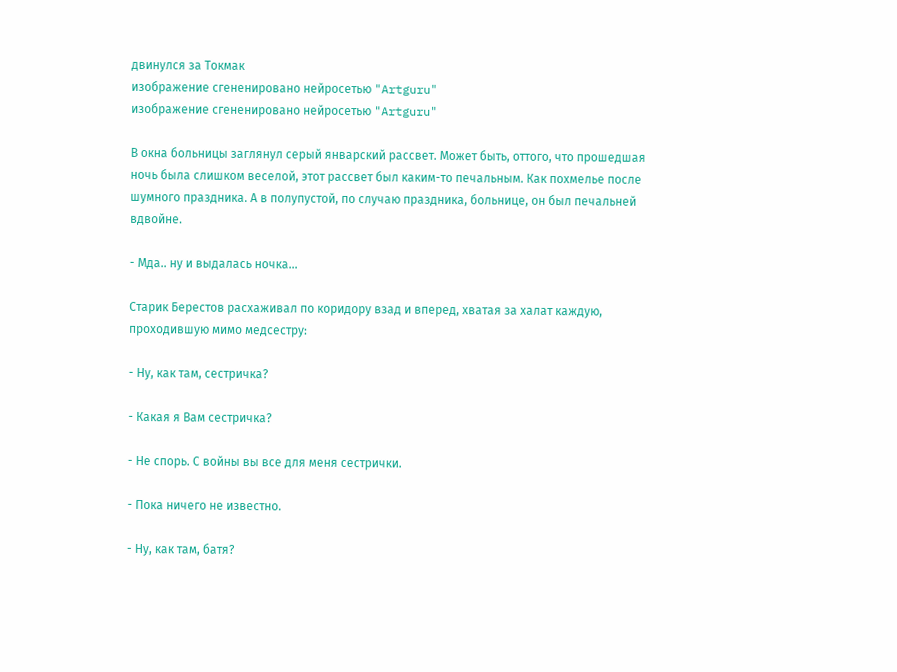двинулся за Токмак
изображение сгененировано нейросетью "Artguru"
изображение сгененировано нейросетью "Artguru"

В окна больницы заглянул серый январский рассвет. Может быть, оттого, что прошедшая ночь была слишком веселой, этот рассвет был каким-то печальным. Как похмелье после шумного праздника. А в полупустой, по случаю праздника, больнице, он был печальней вдвойне.

- Мда.. ну и выдалась ночка…

Старик Берестов расхаживал по коридору взад и вперед, хватая за халат каждую, проходившую мимо медсестру:

- Ну, как там, сестричка?

- Какая я Вам сестричка?

- Не спорь. С войны вы все для меня сестрички.

- Пока ничего не известно.

- Ну, как там, батя?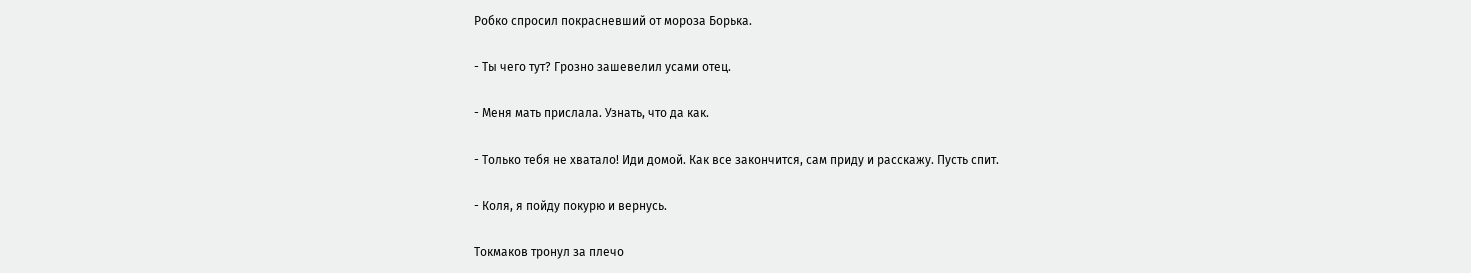Робко спросил покрасневший от мороза Борька.

- Ты чего тут? Грозно зашевелил усами отец.

- Меня мать прислала. Узнать, что да как.

- Только тебя не хватало! Иди домой. Как все закончится, сам приду и расскажу. Пусть спит.

- Коля, я пойду покурю и вернусь.

Токмаков тронул за плечо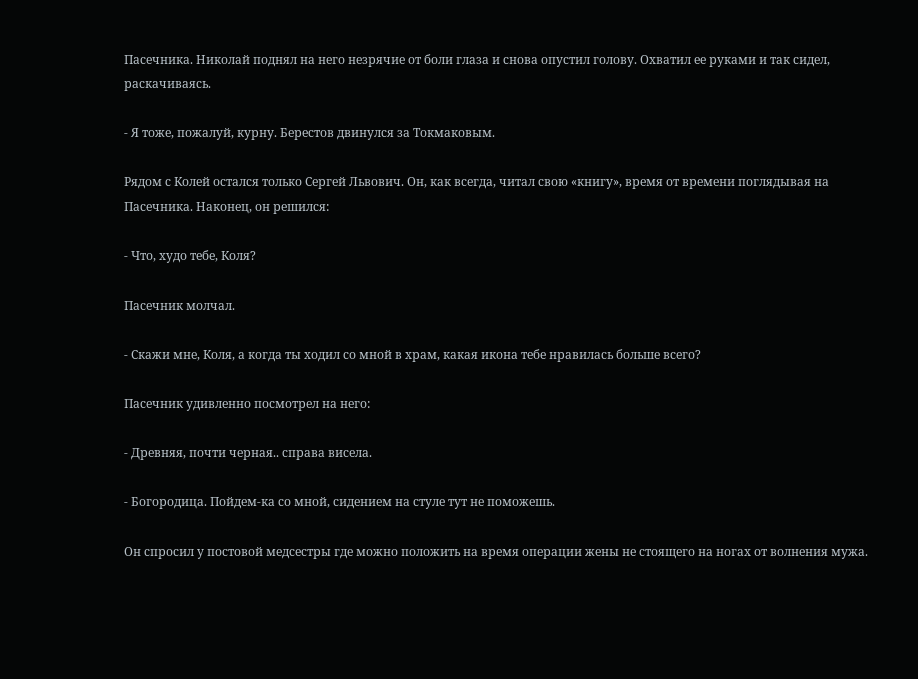Пасечника. Николай поднял на него незрячие от боли глаза и снова опустил голову. Охватил ее руками и так сидел, раскачиваясь.

- Я тоже, пожалуй, курну. Берестов двинулся за Токмаковым.

Рядом с Колей остался только Сергей Львович. Он, как всегда, читал свою «книгу», время от времени поглядывая на Пасечника. Наконец, он решился:

- Что, худо тебе, Коля?

Пасечник молчал.

- Скажи мне, Коля, а когда ты ходил со мной в храм, какая икона тебе нравилась больше всего?

Пасечник удивленно посмотрел на него:

- Древняя, почти черная.. справа висела.

- Богородица. Пойдем-ка со мной, сидением на стуле тут не поможешь.

Он спросил у постовой медсестры где можно положить на время операции жены не стоящего на ногах от волнения мужа.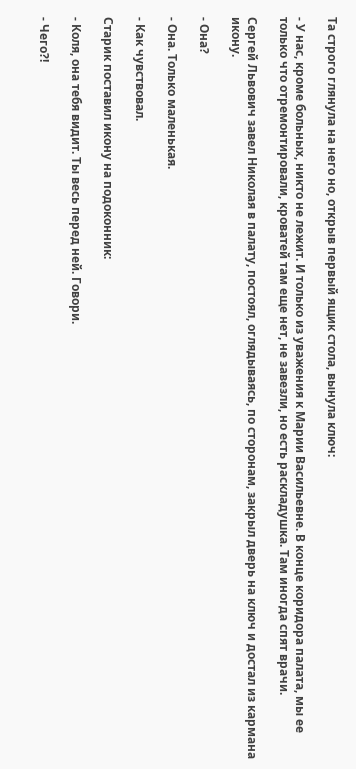Та строго глянула на него но, открыв первый ящик стола, вынула ключ:

- У нас, кроме больных, никто не лежит. И только из уважения к Марии Васильевне. В конце коридора палата, мы ее только что отремонтировали, кроватей там еще нет, не завезли, но есть раскладушка. Там иногда спят врачи.

Сергей Львович завел Николая в палату, постоял, оглядываясь, по сторонам, закрыл дверь на ключ и достал из кармана икону.

- Она?

- Она. Только маленькая.

- Как чувствовал.

Старик поставил икону на подоконник:

- Коля, она тебя видит. Ты весь перед ней. Говори.

- Чего?!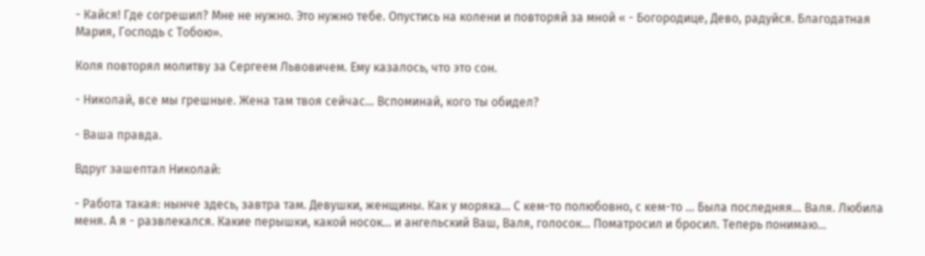- Кайся! Где согрешил? Мне не нужно. Это нужно тебе. Опустись на колени и повторяй за мной « - Богородице, Дево, радуйся. Благодатная Мария, Господь с Тобою».

Коля повторял молитву за Сергеем Львовичем. Ему казалось, что это сон.

- Николай, все мы грешные. Жена там твоя сейчас... Вспоминай, кого ты обидел?

- Ваша правда.

Вдруг зашептал Николай:

- Работа такая: нынче здесь, завтра там. Девушки, женщины. Как у моряка... С кем-то полюбовно, с кем-то ... Была последняя... Валя. Любила меня. А я - развлекался. Какие перышки, какой носок... и ангельский Ваш, Валя, голосок... Поматросил и бросил. Теперь понимаю...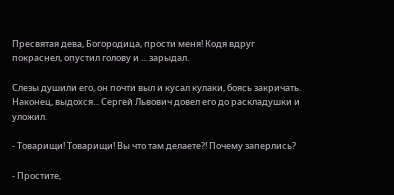Пресвятая дева, Богородица, прости меня! Кодя вдруг покраснел, опустил голову и ... зарыдал.

Слезы душили его, он почти выл и кусал кулаки, боясь закричать. Наконец, выдохся... Сергей Львович довел его до раскладушки и уложил.

- Товарищи! Товарищи! Вы что там делаете?! Почему заперлись?

- Простите,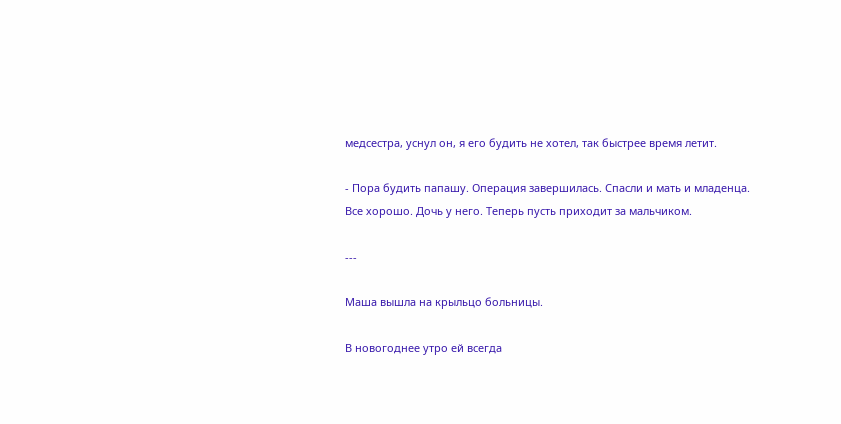медсестра, уснул он, я его будить не хотел, так быстрее время летит.

- Пора будить папашу. Операция завершилась. Спасли и мать и младенца. Все хорошо. Дочь у него. Теперь пусть приходит за мальчиком.

---

Маша вышла на крыльцо больницы.

В новогоднее утро ей всегда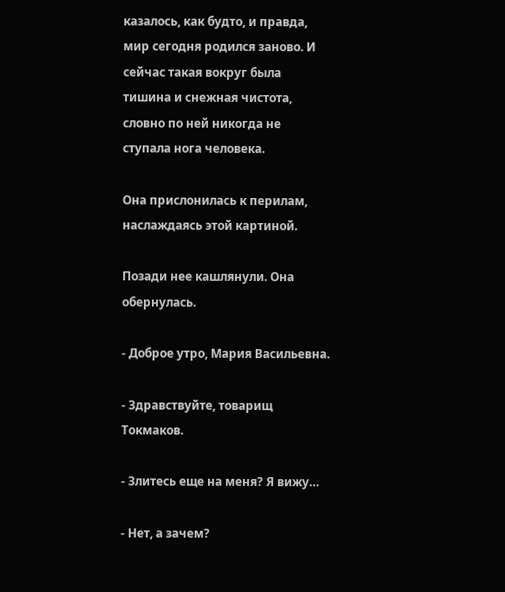казалось, как будто, и правда, мир сегодня родился заново. И сейчас такая вокруг была тишина и снежная чистота, словно по ней никогда не ступала нога человека.

Она прислонилась к перилам, наслаждаясь этой картиной.

Позади нее кашлянули. Она обернулась.

- Доброе утро, Мария Васильевна.

- Здравствуйте, товарищ Токмаков.

- Злитесь еще на меня? Я вижу…

- Нет, а зачем?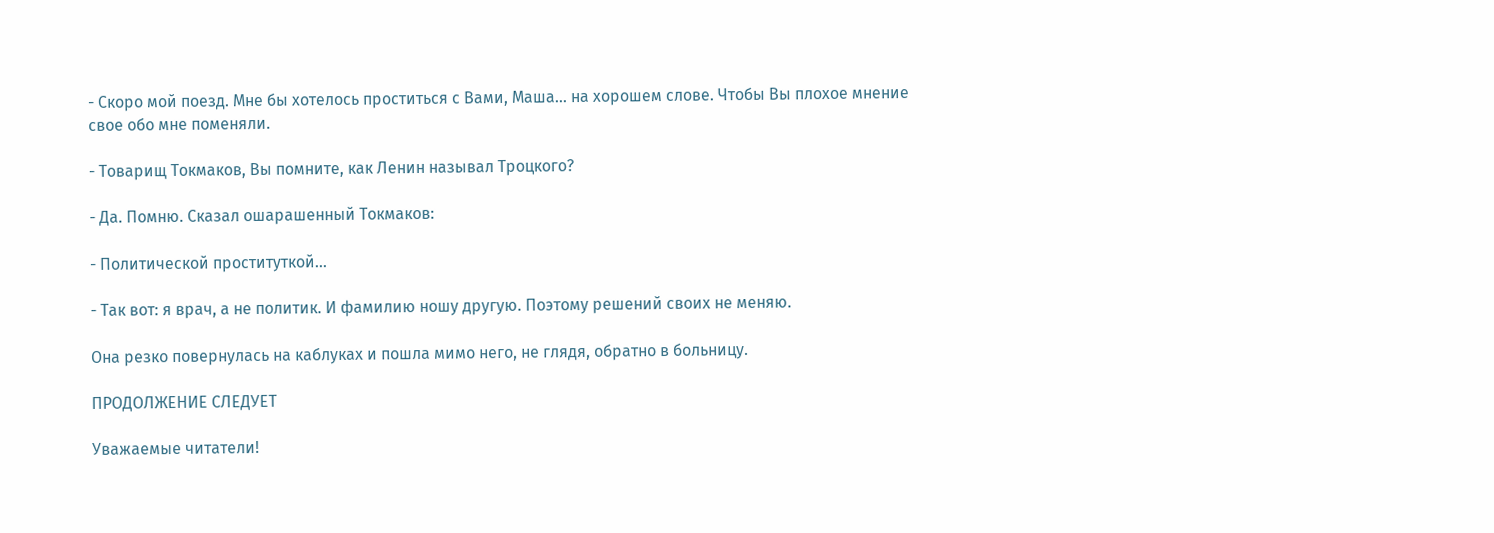- Скоро мой поезд. Мне бы хотелось проститься с Вами, Маша... на хорошем слове. Чтобы Вы плохое мнение свое обо мне поменяли.

- Товарищ Токмаков, Вы помните, как Ленин называл Троцкого?

- Да. Помню. Сказал ошарашенный Токмаков:

- Политической проституткой...

- Так вот: я врач, а не политик. И фамилию ношу другую. Поэтому решений своих не меняю.

Она резко повернулась на каблуках и пошла мимо него, не глядя, обратно в больницу.

ПРОДОЛЖЕНИЕ СЛЕДУЕТ

Уважаемые читатели!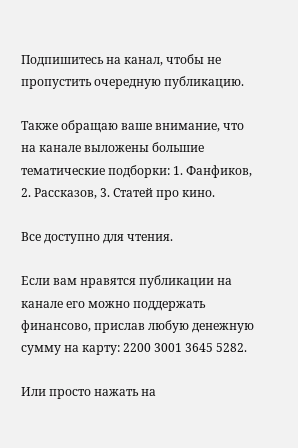Подпишитесь на канал, чтобы не пропустить очередную публикацию.

Также обращаю ваше внимание, что на канале выложены большие тематические подборки: 1. Фанфиков, 2. Рассказов, 3. Статей про кино.

Все доступно для чтения.

Если вам нравятся публикации на канале его можно поддержать финансово, прислав любую денежную сумму на карту: 2200 3001 3645 5282.

Или просто нажать на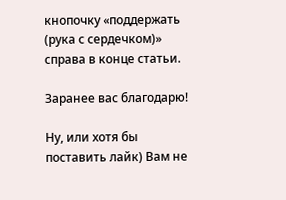кнопочку «поддержать (рука с сердечком)» справа в конце статьи.

Заранее вас благодарю!

Ну, или хотя бы поставить лайк) Вам не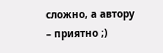сложно, а автору – приятно ;)